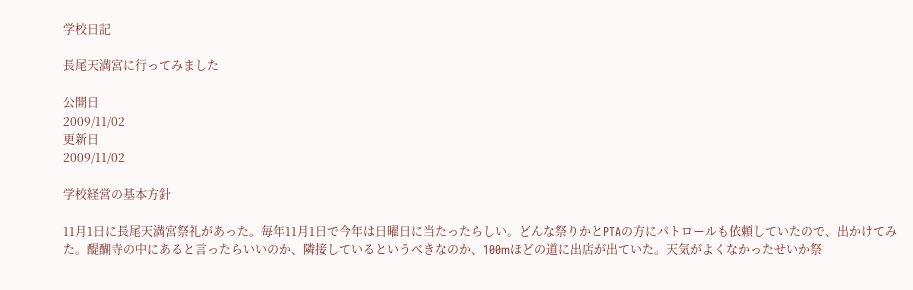学校日記

長尾天満宮に行ってみました

公開日
2009/11/02
更新日
2009/11/02

学校経営の基本方針

11月1日に長尾天満宮祭礼があった。毎年11月1日で今年は日曜日に当たったらしい。どんな祭りかとPTAの方にパトロールも依頼していたので、出かけてみた。醍醐寺の中にあると言ったらいいのか、隣接しているというべきなのか、100mほどの道に出店が出ていた。天気がよくなかったせいか祭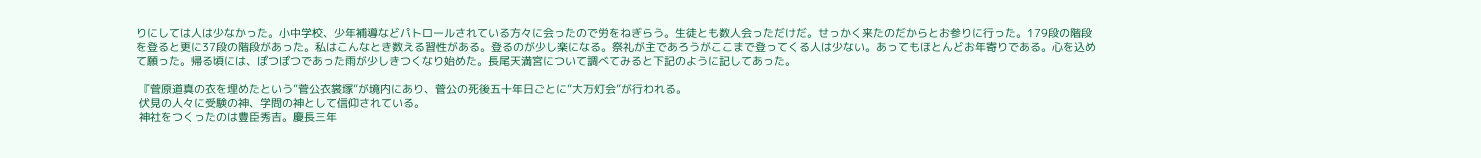りにしては人は少なかった。小中学校、少年補導などパトロールされている方々に会ったので労をねぎらう。生徒とも数人会っただけだ。せっかく来たのだからとお参りに行った。179段の階段を登ると更に37段の階段があった。私はこんなとき数える習性がある。登るのが少し楽になる。祭礼が主であろうがここまで登ってくる人は少ない。あってもほとんどお年寄りである。心を込めて願った。帰る頃には、ぽつぽつであった雨が少しきつくなり始めた。長尾天満宮について調べてみると下記のように記してあった。

 『菅原道真の衣を埋めたという”菅公衣裳塚”が境内にあり、菅公の死後五十年日ごとに”大万灯会”が行われる。
 伏見の人々に受験の神、学問の神として信仰されている。
 神社をつくったのは豊臣秀吉。慶長三年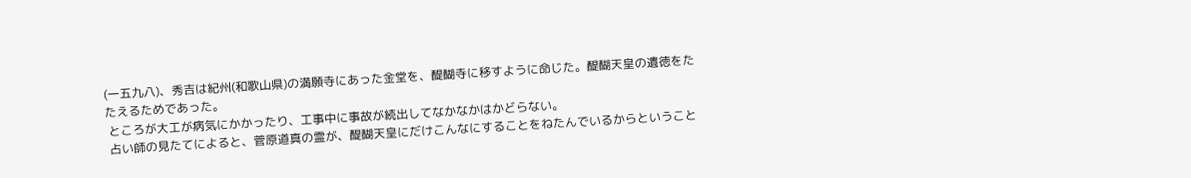(一五九八)、秀吉は紀州(和歌山県)の満願寺にあった金堂を、醍醐寺に移すように命じた。醍醐天皇の遺徳をたたえるためであった。
 ところが大工が病気にかかったり、工事中に事故が続出してなかなかはかどらない。
 占い師の見たてによると、菅原道真の霊が、醍醐天皇にだけこんなにすることをねたんでいるからということ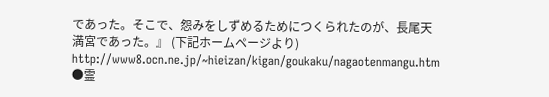であった。そこで、怨みをしずめるためにつくられたのが、長尾天満宮であった。』 (下記ホームページより)
http://www8.ocn.ne.jp/~hieizan/kigan/goukaku/nagaotenmangu.htm
●霊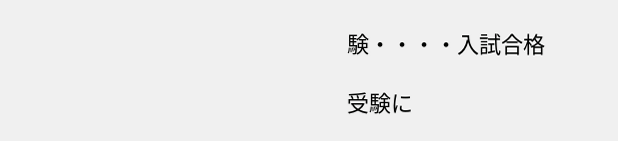験・・・・入試合格

受験に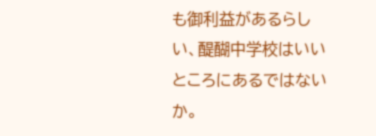も御利益があるらしい、醍醐中学校はいいところにあるではないか。